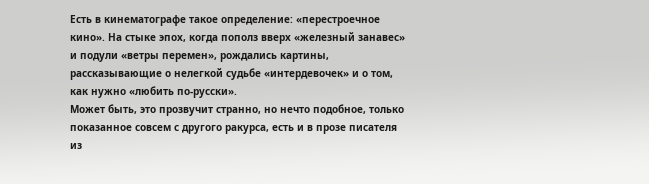Есть в кинематографе такое определение: «перестроечное кино». На стыке эпох, когда пополз вверх «железный занавес» и подули «ветры перемен», рождались картины, рассказывающие о нелегкой судьбе «интердевочек» и о том, как нужно «любить по-русски».
Может быть, это прозвучит странно, но нечто подобное, только показанное совсем с другого ракурса, есть и в прозе писателя из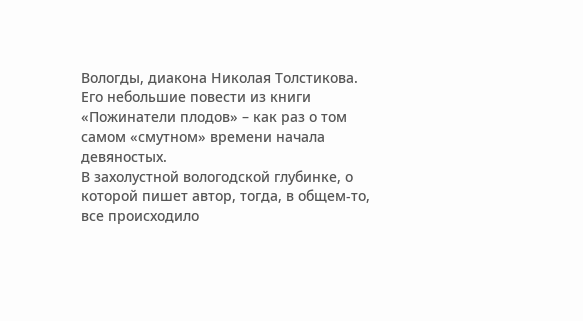Вологды, диакона Николая Толстикова. Его небольшие повести из книги «Пожинатели плодов» – как раз о том самом «смутном» времени начала девяностых.
В захолустной вологодской глубинке, о которой пишет автор, тогда, в общем-то, все происходило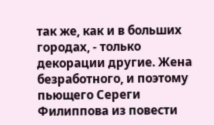так же, как и в больших городах, - только декорации другие. Жена безработного, и поэтому пьющего Сереги Филиппова из повести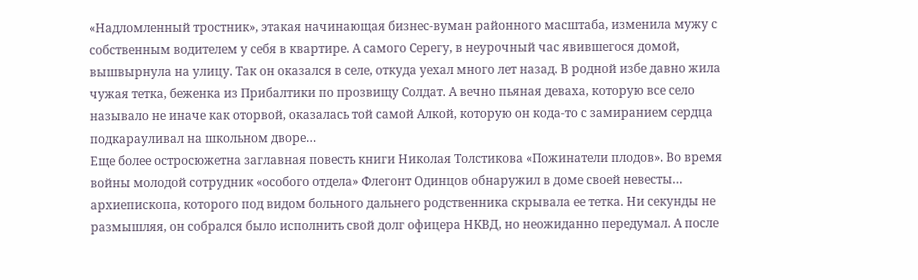«Надломленный тростник», этакая начинающая бизнес-вуман районного масштаба, изменила мужу с собственным водителем у себя в квартире. А самого Серегу, в неурочный час явившегося домой, вышвырнула на улицу. Так он оказался в селе, откуда уехал много лет назад. В родной избе давно жила чужая тетка, беженка из Прибалтики по прозвищу Солдат. А вечно пьяная деваха, которую все село называло не иначе как оторвой, оказалась той самой Алкой, которую он кода-то с замиранием сердца подкарауливал на школьном дворе…
Еще более остросюжетна заглавная повесть книги Николая Толстикова «Пожинатели плодов». Во время войны молодой сотрудник «особого отдела» Флегонт Одинцов обнаружил в доме своей невесты… архиепископа, которого под видом больного дальнего родственника скрывала ее тетка. Ни секунды не размышляя, он собрался было исполнить свой долг офицера НКВД, но неожиданно передумал. А после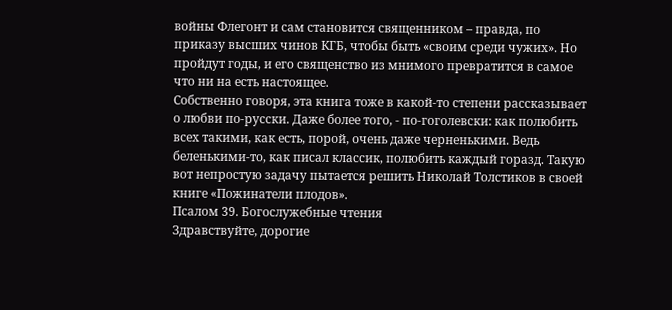войны Флегонт и сам становится священником – правда, по приказу высших чинов КГБ, чтобы быть «своим среди чужих». Но пройдут годы, и его священство из мнимого превратится в самое что ни на есть настоящее.
Собственно говоря, эта книга тоже в какой-то степени рассказывает о любви по-русски. Даже более того, - по-гоголевски: как полюбить всех такими, как есть, порой, очень даже черненькими. Ведь беленькими-то, как писал классик, полюбить каждый горазд. Такую вот непростую задачу пытается решить Николай Толстиков в своей книге «Пожинатели плодов».
Псалом 39. Богослужебные чтения
Здравствуйте, дорогие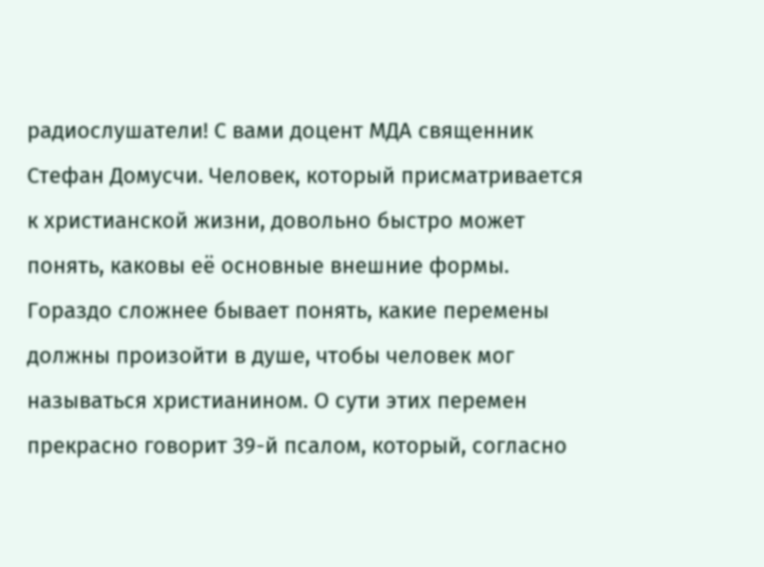радиослушатели! С вами доцент МДА священник Стефан Домусчи. Человек, который присматривается к христианской жизни, довольно быстро может понять, каковы её основные внешние формы. Гораздо сложнее бывает понять, какие перемены должны произойти в душе, чтобы человек мог называться христианином. О сути этих перемен прекрасно говорит 39-й псалом, который, согласно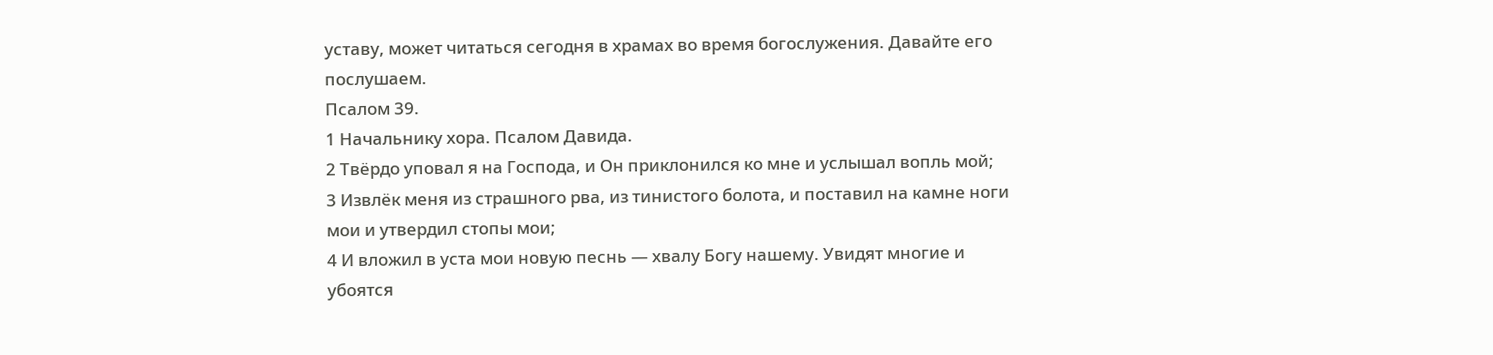уставу, может читаться сегодня в храмах во время богослужения. Давайте его послушаем.
Псалом 39.
1 Начальнику хора. Псалом Давида.
2 Твёрдо уповал я на Господа, и Он приклонился ко мне и услышал вопль мой;
3 Извлёк меня из страшного рва, из тинистого болота, и поставил на камне ноги мои и утвердил стопы мои;
4 И вложил в уста мои новую песнь — хвалу Богу нашему. Увидят многие и убоятся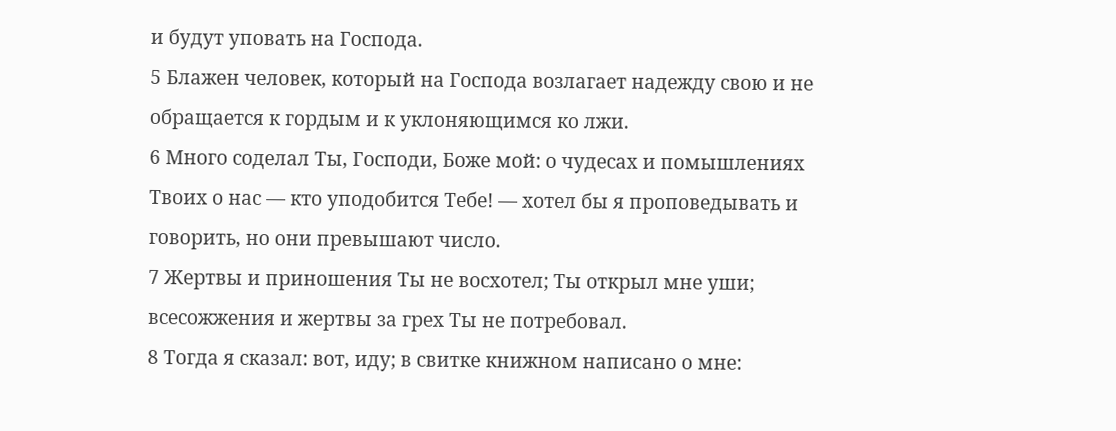и будут уповать на Господа.
5 Блажен человек, который на Господа возлагает надежду свою и не обращается к гордым и к уклоняющимся ко лжи.
6 Много соделал Ты, Господи, Боже мой: о чудесах и помышлениях Твоих о нас — кто уподобится Тебе! — хотел бы я проповедывать и говорить, но они превышают число.
7 Жертвы и приношения Ты не восхотел; Ты открыл мне уши; всесожжения и жертвы за грех Ты не потребовал.
8 Тогда я сказал: вот, иду; в свитке книжном написано о мне: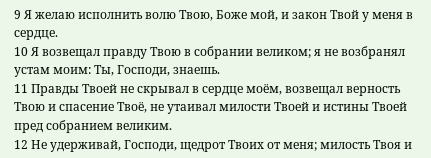9 Я желаю исполнить волю Твою, Боже мой, и закон Твой у меня в сердце.
10 Я возвещал правду Твою в собрании великом; я не возбранял устам моим: Ты, Господи, знаешь.
11 Правды Твоей не скрывал в сердце моём, возвещал верность Твою и спасение Твоё, не утаивал милости Твоей и истины Твоей пред собранием великим.
12 Не удерживай, Господи, щедрот Твоих от меня; милость Твоя и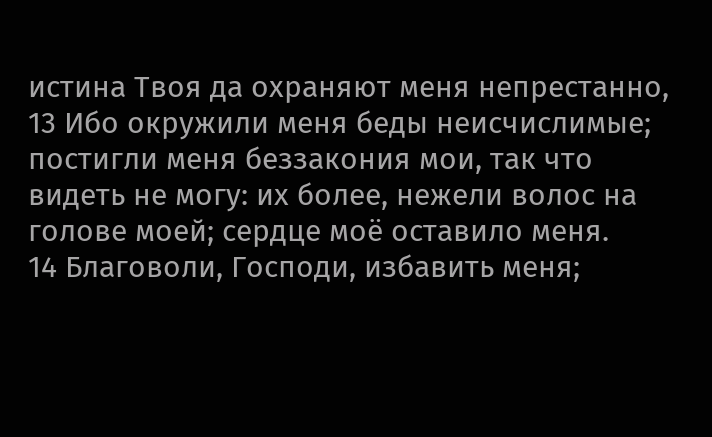истина Твоя да охраняют меня непрестанно,
13 Ибо окружили меня беды неисчислимые; постигли меня беззакония мои, так что видеть не могу: их более, нежели волос на голове моей; сердце моё оставило меня.
14 Благоволи, Господи, избавить меня;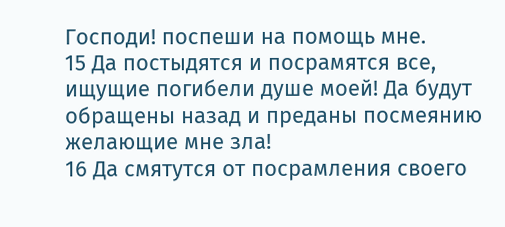Господи! поспеши на помощь мне.
15 Да постыдятся и посрамятся все, ищущие погибели душе моей! Да будут обращены назад и преданы посмеянию желающие мне зла!
16 Да смятутся от посрамления своего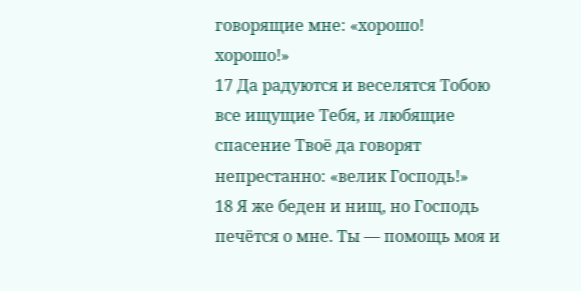говорящие мне: «хорошо! хорошо!»
17 Да радуются и веселятся Тобою все ищущие Тебя, и любящие спасение Твоё да говорят непрестанно: «велик Господь!»
18 Я же беден и нищ, но Господь печётся о мне. Ты — помощь моя и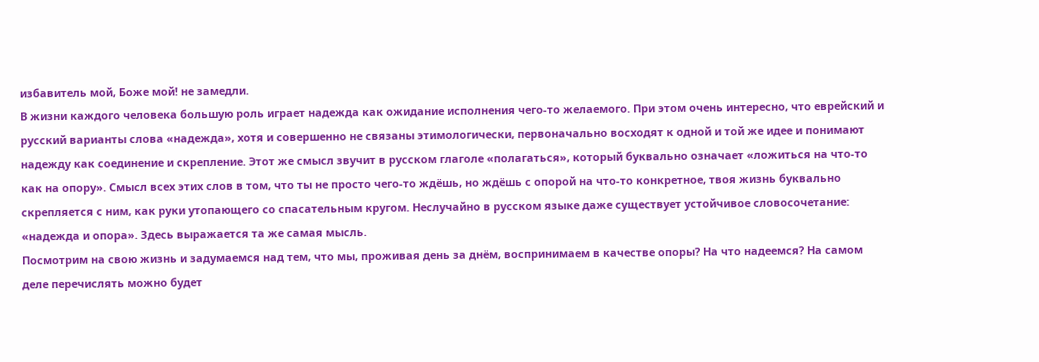избавитель мой, Боже мой! не замедли.
В жизни каждого человека большую роль играет надежда как ожидание исполнения чего-то желаемого. При этом очень интересно, что еврейский и русский варианты слова «надежда», хотя и совершенно не связаны этимологически, первоначально восходят к одной и той же идее и понимают надежду как соединение и скрепление. Этот же смысл звучит в русском глаголе «полагаться», который буквально означает «ложиться на что-то как на опору». Смысл всех этих слов в том, что ты не просто чего-то ждёшь, но ждёшь с опорой на что-то конкретное, твоя жизнь буквально скрепляется с ним, как руки утопающего со спасательным кругом. Неслучайно в русском языке даже существует устойчивое словосочетание: «надежда и опора». Здесь выражается та же самая мысль.
Посмотрим на свою жизнь и задумаемся над тем, что мы, проживая день за днём, воспринимаем в качестве опоры? На что надеемся? На самом деле перечислять можно будет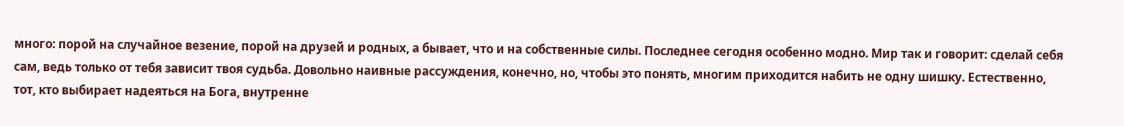много: порой на случайное везение, порой на друзей и родных, а бывает, что и на собственные силы. Последнее сегодня особенно модно. Мир так и говорит: сделай себя сам, ведь только от тебя зависит твоя судьба. Довольно наивные рассуждения, конечно, но, чтобы это понять, многим приходится набить не одну шишку. Естественно, тот, кто выбирает надеяться на Бога, внутренне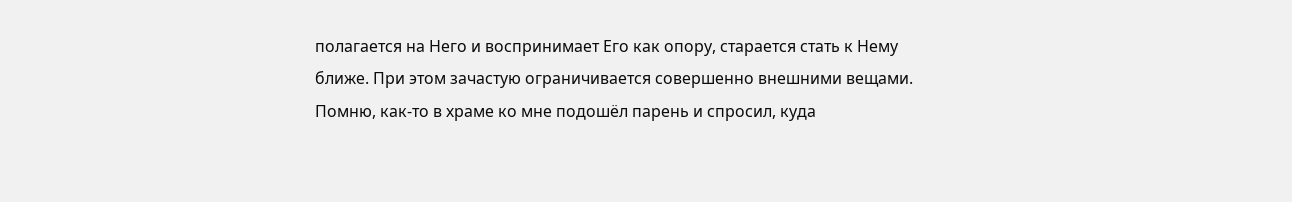полагается на Него и воспринимает Его как опору, старается стать к Нему ближе. При этом зачастую ограничивается совершенно внешними вещами. Помню, как-то в храме ко мне подошёл парень и спросил, куда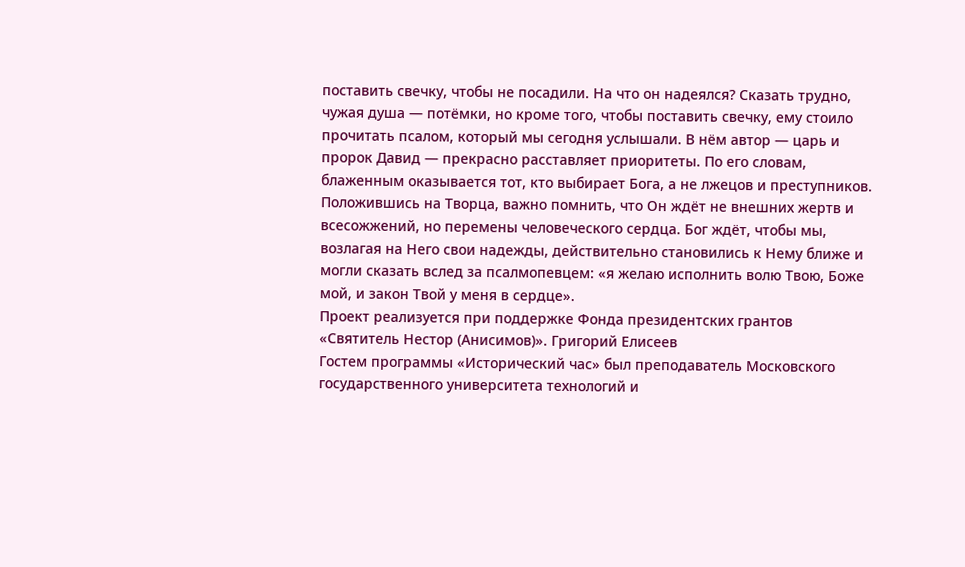поставить свечку, чтобы не посадили. На что он надеялся? Сказать трудно, чужая душа — потёмки, но кроме того, чтобы поставить свечку, ему стоило прочитать псалом, который мы сегодня услышали. В нём автор — царь и пророк Давид — прекрасно расставляет приоритеты. По его словам, блаженным оказывается тот, кто выбирает Бога, а не лжецов и преступников. Положившись на Творца, важно помнить, что Он ждёт не внешних жертв и всесожжений, но перемены человеческого сердца. Бог ждёт, чтобы мы, возлагая на Него свои надежды, действительно становились к Нему ближе и могли сказать вслед за псалмопевцем: «я желаю исполнить волю Твою, Боже мой, и закон Твой у меня в сердце».
Проект реализуется при поддержке Фонда президентских грантов
«Святитель Нестор (Анисимов)». Григорий Елисеев
Гостем программы «Исторический час» был преподаватель Московского государственного университета технологий и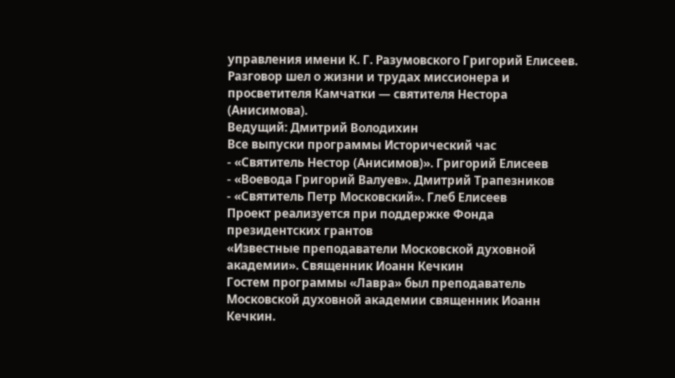управления имени К. Г. Разумовского Григорий Елисеев.
Разговор шел о жизни и трудах миссионера и просветителя Камчатки — святителя Нестора (Анисимова).
Ведущий: Дмитрий Володихин
Все выпуски программы Исторический час
- «Святитель Нестор (Анисимов)». Григорий Елисеев
- «Воевода Григорий Валуев». Дмитрий Трапезников
- «Святитель Петр Московский». Глеб Елисеев
Проект реализуется при поддержке Фонда президентских грантов
«Известные преподаватели Московской духовной академии». Священник Иоанн Кечкин
Гостем программы «Лавра» был преподаватель Московской духовной академии священник Иоанн Кечкин.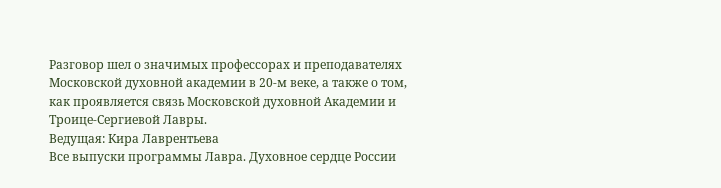Разговор шел о значимых профессорах и преподавателях Московской духовной академии в 20-м веке, а также о том, как проявляется связь Московской духовной Академии и Троице-Сергиевой Лавры.
Ведущая: Кира Лаврентьева
Все выпуски программы Лавра. Духовное сердце России